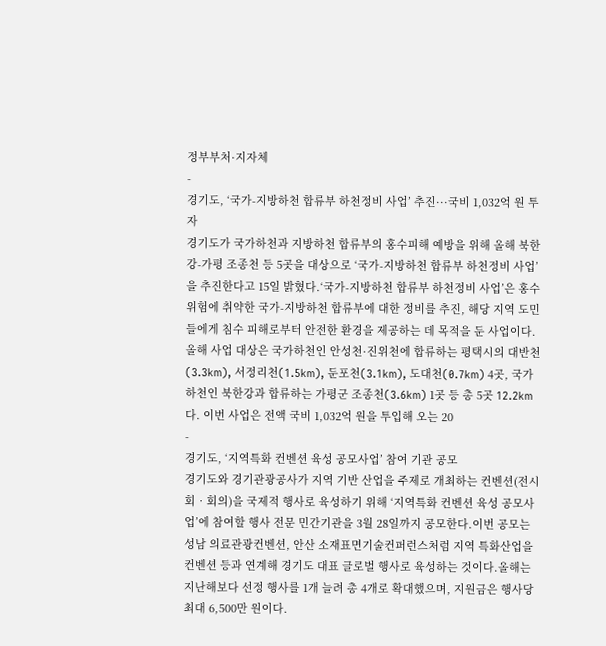정부부처·지자체
-
경기도, ‘국가-지방하천 합류부 하천정비 사업’ 추진···국비 1,032억 원 투자
경기도가 국가하천과 지방하천 합류부의 홍수피해 예방을 위해 올해 북한강-가평 조종천 등 5곳을 대상으로 ‘국가-지방하천 합류부 하천정비 사업’을 추진한다고 15일 밝혔다.‘국가-지방하천 합류부 하천정비 사업’은 홍수 위험에 취약한 국가-지방하천 합류부에 대한 정비를 추진, 해당 지역 도민들에게 침수 피해로부터 안전한 환경을 제공하는 데 목적을 둔 사업이다.올해 사업 대상은 국가하천인 안성천·진위천에 합류하는 평택시의 대반천(3.3km), 서정리천(1.5km), 둔포천(3.1km), 도대천(0.7km) 4곳, 국가하천인 북한강과 합류하는 가평군 조종천(3.6km) 1곳 등 총 5곳 12.2km다. 이번 사업은 전액 국비 1,032억 원을 투입해 오는 20
-
경기도, ‘지역특화 컨벤션 육성 공모사업’ 참여 기관 공모
경기도와 경기관광공사가 지역 기반 산업을 주제로 개최하는 컨벤션(전시회‧회의)을 국제적 행사로 육성하기 위해 ‘지역특화 컨벤션 육성 공모사업’에 참여할 행사 전문 민간기관을 3월 28일까지 공모한다.이번 공모는 성남 의료관광컨벤션, 안산 소재표면기술컨퍼런스처럼 지역 특화산업을 컨벤션 등과 연계해 경기도 대표 글로벌 행사로 육성하는 것이다.올해는 지난해보다 선정 행사를 1개 늘려 총 4개로 확대했으며, 지원금은 행사당 최대 6,500만 원이다.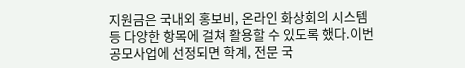지원금은 국내외 홍보비, 온라인 화상회의 시스템 등 다양한 항목에 걸쳐 활용할 수 있도록 했다.이번 공모사업에 선정되면 학계, 전문 국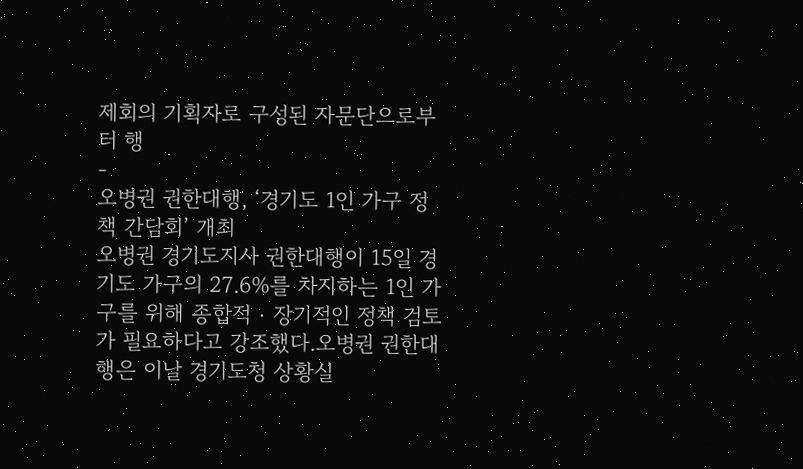제회의 기획자로 구성된 자문단으로부터 행
-
오병권 권한대행, ‘경기도 1인 가구 정책 간담회’ 개최
오병권 경기도지사 권한대행이 15일 경기도 가구의 27.6%를 차지하는 1인 가구를 위해 종합적‧장기적인 정책 검토가 필요하다고 강조했다.오병권 권한대행은 이날 경기도청 상황실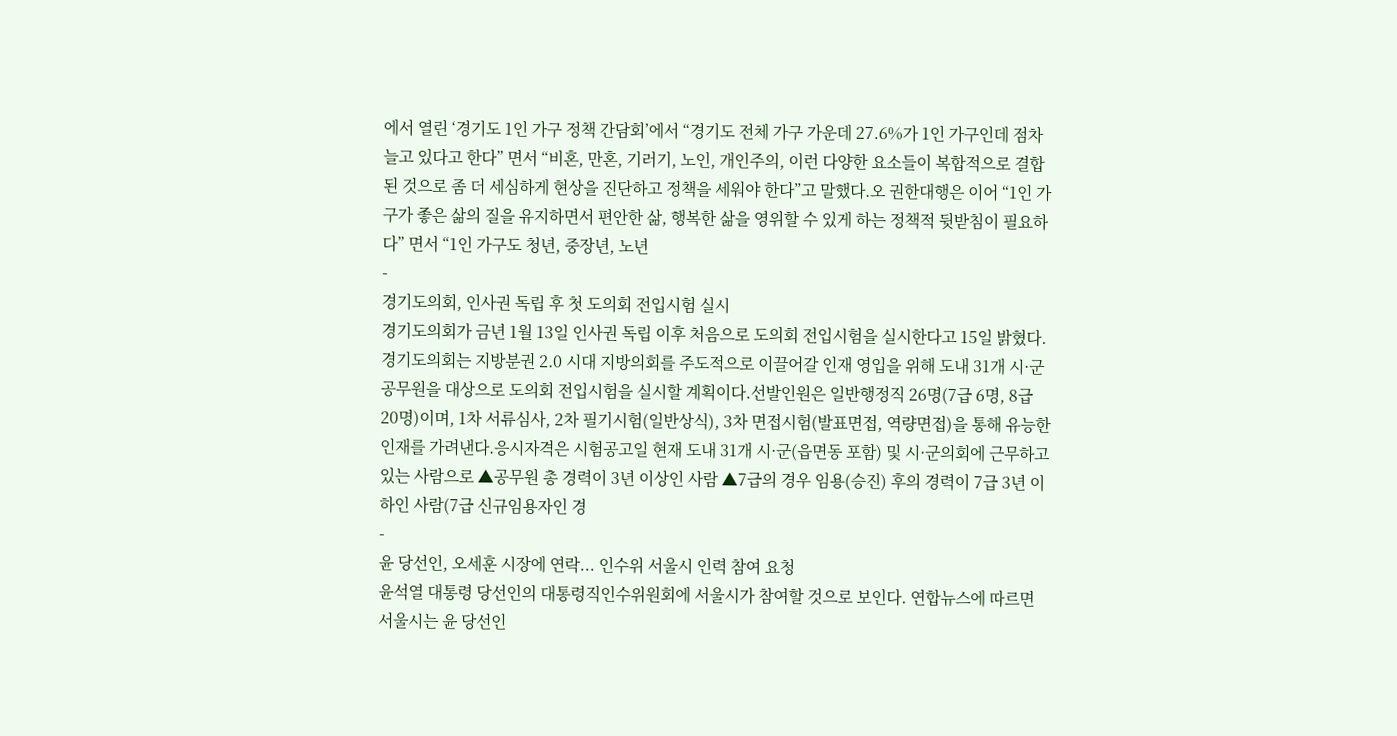에서 열린 ‘경기도 1인 가구 정책 간담회’에서 “경기도 전체 가구 가운데 27.6%가 1인 가구인데 점차 늘고 있다고 한다” 면서 “비혼, 만혼, 기러기, 노인, 개인주의, 이런 다양한 요소들이 복합적으로 결합된 것으로 좀 더 세심하게 현상을 진단하고 정책을 세워야 한다”고 말했다.오 권한대행은 이어 “1인 가구가 좋은 삶의 질을 유지하면서 편안한 삶, 행복한 삶을 영위할 수 있게 하는 정책적 뒷받침이 필요하다” 면서 “1인 가구도 청년, 중장년, 노년
-
경기도의회, 인사권 독립 후 첫 도의회 전입시험 실시
경기도의회가 금년 1월 13일 인사권 독립 이후 처음으로 도의회 전입시험을 실시한다고 15일 밝혔다. 경기도의회는 지방분권 2.0 시대 지방의회를 주도적으로 이끌어갈 인재 영입을 위해 도내 31개 시·군 공무원을 대상으로 도의회 전입시험을 실시할 계획이다.선발인원은 일반행정직 26명(7급 6명, 8급 20명)이며, 1차 서류심사, 2차 필기시험(일반상식), 3차 면접시험(발표면접, 역량면접)을 통해 유능한 인재를 가려낸다.응시자격은 시험공고일 현재 도내 31개 시·군(읍면동 포함) 및 시·군의회에 근무하고 있는 사람으로 ▲공무원 총 경력이 3년 이상인 사람 ▲7급의 경우 임용(승진) 후의 경력이 7급 3년 이하인 사람(7급 신규임용자인 경
-
윤 당선인, 오세훈 시장에 연락... 인수위 서울시 인력 참여 요청
윤석열 대통령 당선인의 대통령직인수위원회에 서울시가 참여할 것으로 보인다. 연합뉴스에 따르면 서울시는 윤 당선인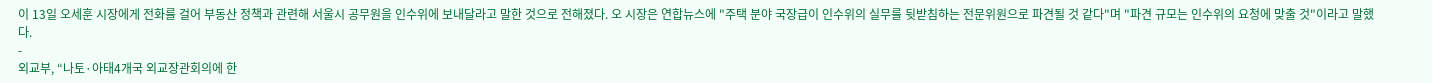이 13일 오세훈 시장에게 전화를 걸어 부동산 정책과 관련해 서울시 공무원을 인수위에 보내달라고 말한 것으로 전해졌다. 오 시장은 연합뉴스에 "주택 분야 국장급이 인수위의 실무를 뒷받침하는 전문위원으로 파견될 것 같다"며 "파견 규모는 인수위의 요청에 맞출 것"이라고 말했다.
-
외교부, “나토·아태4개국 외교장관회의에 한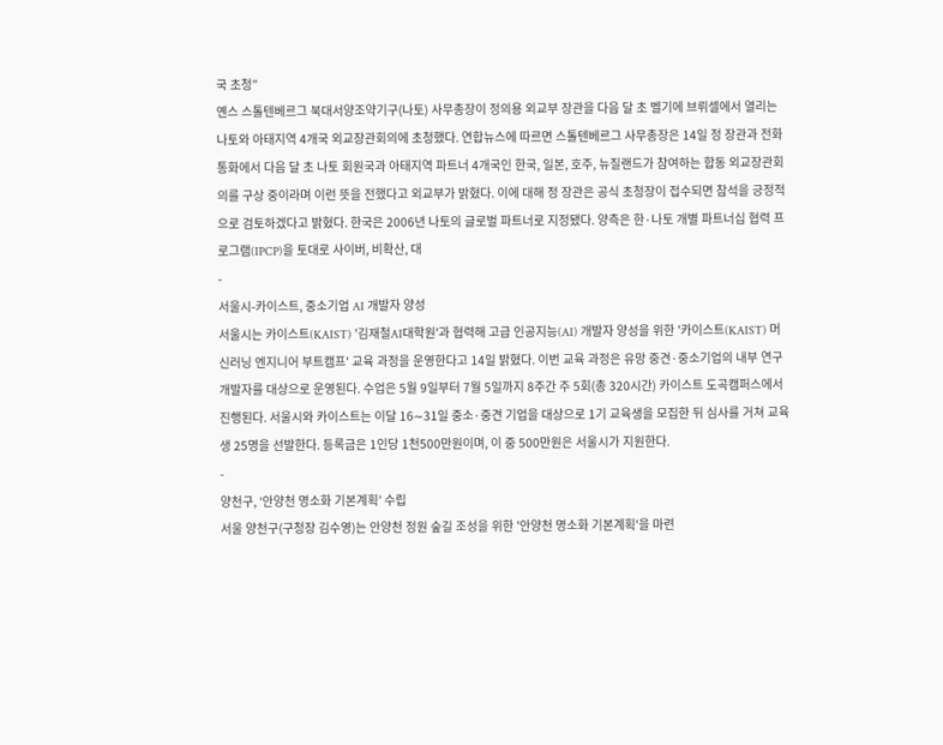국 초청”
옌스 스톨텐베르그 북대서양조약기구(나토) 사무총장이 정의용 외교부 장관을 다음 달 초 벨기에 브뤼셀에서 열리는 나토와 아태지역 4개국 외교장관회의에 초청했다. 연합뉴스에 따르면 스톨텐베르그 사무총장은 14일 정 장관과 전화통화에서 다음 달 초 나토 회원국과 아태지역 파트너 4개국인 한국, 일본, 호주, 뉴질랜드가 참여하는 합동 외교장관회의를 구상 중이라며 이런 뜻을 전했다고 외교부가 밝혔다. 이에 대해 정 장관은 공식 초청장이 접수되면 참석을 긍정적으로 검토하겠다고 밝혔다. 한국은 2006년 나토의 글로벌 파트너로 지정됐다. 양측은 한·나토 개별 파트너십 협력 프로그램(IPCP)을 토대로 사이버, 비확산, 대
-
서울시-카이스트, 중소기업 AI 개발자 양성
서울시는 카이스트(KAIST) '김재철AI대학원'과 협력해 고급 인공지능(AI) 개발자 양성을 위한 '카이스트(KAIST) 머신러닝 엔지니어 부트캠프' 교육 과정을 운영한다고 14일 밝혔다. 이번 교육 과정은 유망 중견·중소기업의 내부 연구개발자를 대상으로 운영된다. 수업은 5월 9일부터 7월 5일까지 8주간 주 5회(총 320시간) 카이스트 도곡캠퍼스에서 진행된다. 서울시와 카이스트는 이달 16∼31일 중소·중견 기업을 대상으로 1기 교육생을 모집한 뒤 심사를 거쳐 교육생 25명을 선발한다. 등록금은 1인당 1천500만원이며, 이 중 500만원은 서울시가 지원한다.
-
양천구, ‘안양천 명소화 기본계획’ 수립
서울 양천구(구청장 김수영)는 안양천 정원 숲길 조성을 위한 '안양천 명소화 기본계획'을 마련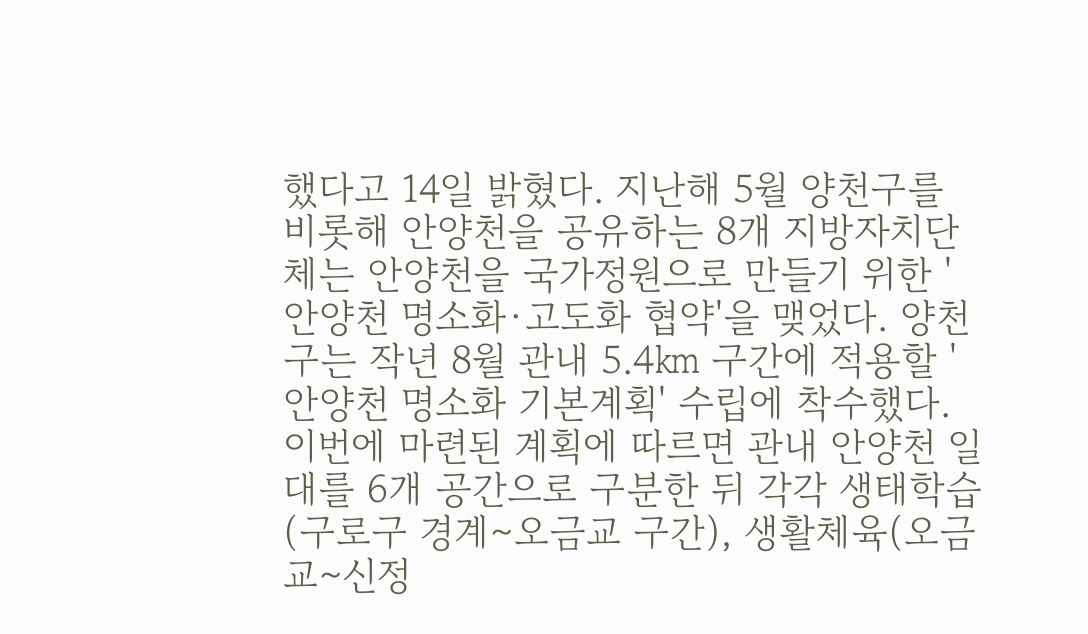했다고 14일 밝혔다. 지난해 5월 양천구를 비롯해 안양천을 공유하는 8개 지방자치단체는 안양천을 국가정원으로 만들기 위한 '안양천 명소화·고도화 협약'을 맺었다. 양천구는 작년 8월 관내 5.4㎞ 구간에 적용할 '안양천 명소화 기본계획' 수립에 착수했다. 이번에 마련된 계획에 따르면 관내 안양천 일대를 6개 공간으로 구분한 뒤 각각 생태학습(구로구 경계∼오금교 구간), 생활체육(오금교∼신정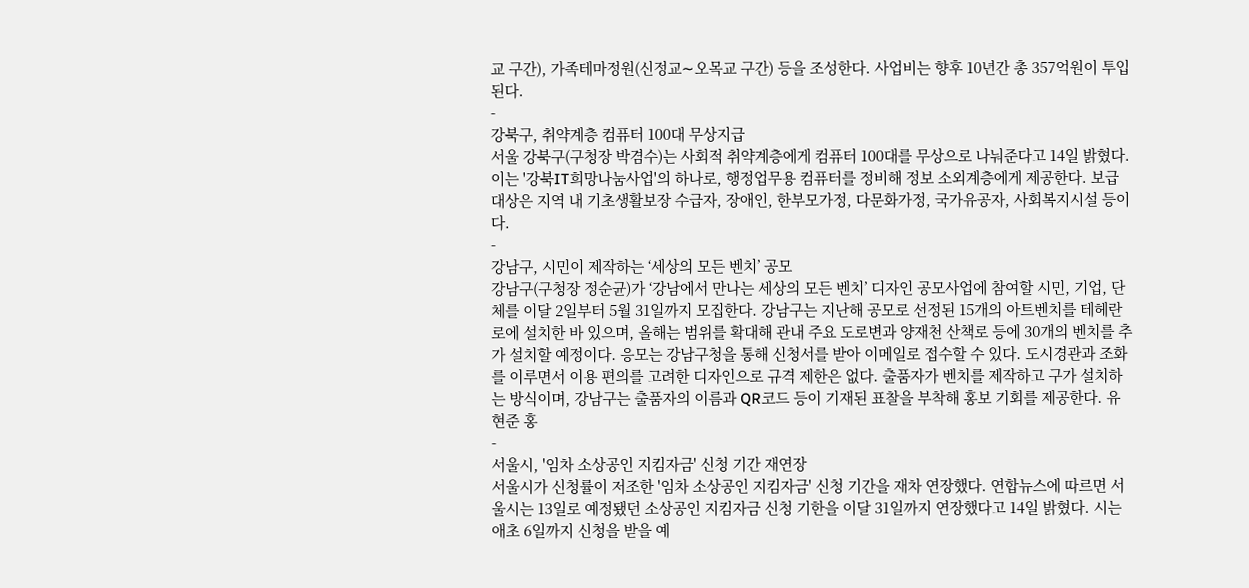교 구간), 가족테마정원(신정교∼오목교 구간) 등을 조성한다. 사업비는 향후 10년간 총 357억원이 투입된다.
-
강북구, 취약계층 컴퓨터 100대 무상지급
서울 강북구(구청장 박겸수)는 사회적 취약계층에게 컴퓨터 100대를 무상으로 나눠준다고 14일 밝혔다. 이는 '강북IT희망나눔사업'의 하나로, 행정업무용 컴퓨터를 정비해 정보 소외계층에게 제공한다. 보급 대상은 지역 내 기초생활보장 수급자, 장애인, 한부모가정, 다문화가정, 국가유공자, 사회복지시설 등이다.
-
강남구, 시민이 제작하는 ‘세상의 모든 벤치’ 공모
강남구(구청장 정순균)가 ‘강남에서 만나는 세상의 모든 벤치’ 디자인 공모사업에 참여할 시민, 기업, 단체를 이달 2일부터 5월 31일까지 모집한다. 강남구는 지난해 공모로 선정된 15개의 아트벤치를 테헤란로에 설치한 바 있으며, 올해는 범위를 확대해 관내 주요 도로변과 양재천 산책로 등에 30개의 벤치를 추가 설치할 예정이다. 응모는 강남구청을 통해 신청서를 받아 이메일로 접수할 수 있다. 도시경관과 조화를 이루면서 이용 편의를 고려한 디자인으로 규격 제한은 없다. 출품자가 벤치를 제작하고 구가 설치하는 방식이며, 강남구는 출품자의 이름과 QR코드 등이 기재된 표찰을 부착해 홍보 기회를 제공한다. 유현준 홍
-
서울시, '임차 소상공인 지킴자금' 신청 기간 재연장
서울시가 신청률이 저조한 '임차 소상공인 지킴자금' 신청 기간을 재차 연장했다. 연합뉴스에 따르면 서울시는 13일로 예정됐던 소상공인 지킴자금 신청 기한을 이달 31일까지 연장했다고 14일 밝혔다. 시는 애초 6일까지 신청을 받을 예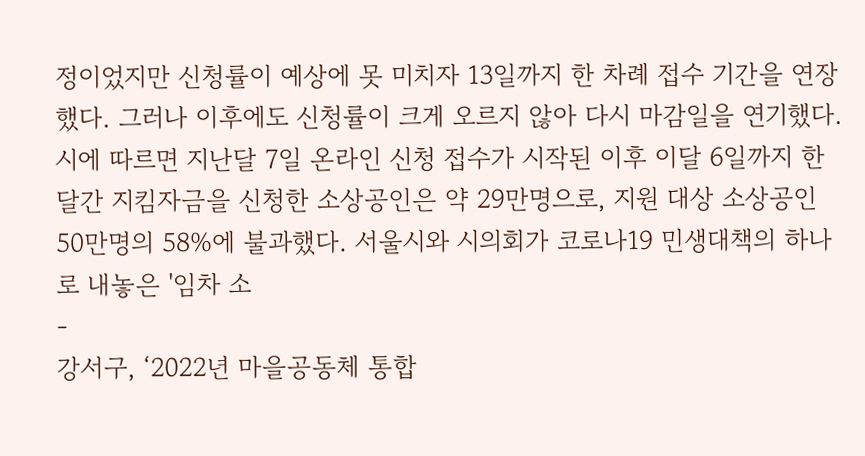정이었지만 신청률이 예상에 못 미치자 13일까지 한 차례 접수 기간을 연장했다. 그러나 이후에도 신청률이 크게 오르지 않아 다시 마감일을 연기했다. 시에 따르면 지난달 7일 온라인 신청 접수가 시작된 이후 이달 6일까지 한 달간 지킴자금을 신청한 소상공인은 약 29만명으로, 지원 대상 소상공인 50만명의 58%에 불과했다. 서울시와 시의회가 코로나19 민생대책의 하나로 내놓은 '임차 소
-
강서구, ‘2022년 마을공동체 통합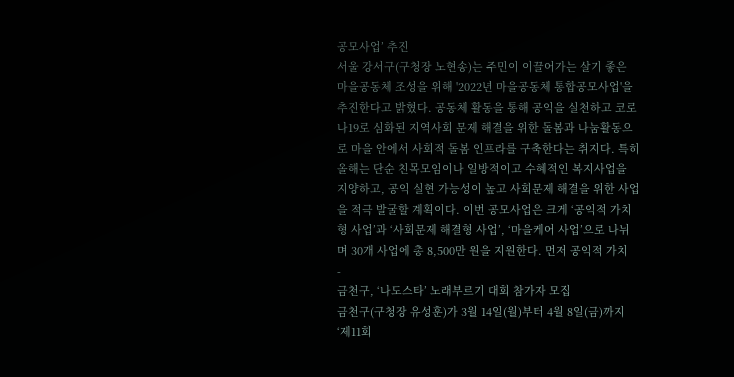공모사업’ 추진
서울 강서구(구청장 노현송)는 주민이 이끌어가는 살기 좋은 마을공동체 조성을 위해 '2022년 마을공동체 통합공모사업'을 추진한다고 밝혔다. 공동체 활동을 통해 공익을 실천하고 코로나19로 심화된 지역사회 문제 해결을 위한 돌봄과 나눔활동으로 마을 안에서 사회적 돌봄 인프라를 구축한다는 취지다. 특히 올해는 단순 친목모임이나 일방적이고 수혜적인 복지사업을 지양하고, 공익 실현 가능성이 높고 사회문제 해결을 위한 사업을 적극 발굴할 계획이다. 이번 공모사업은 크게 ‘공익적 가치형 사업’과 ‘사회문제 해결형 사업’, ‘마을케어 사업’으로 나뉘며 30개 사업에 총 8,500만 원을 지원한다. 먼저 공익적 가치
-
금천구, ‘나도스타’ 노래부르기 대회 참가자 모집
금천구(구청장 유성훈)가 3월 14일(월)부터 4월 8일(금)까지 ‘제11회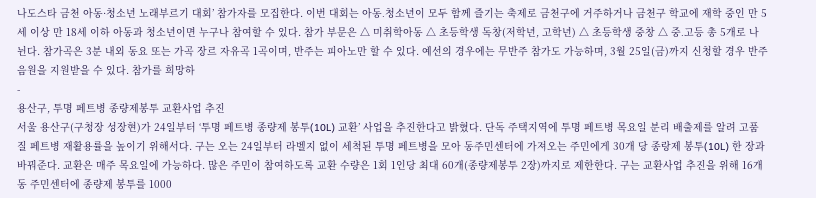나도스타 금천 아동·청소년 노래부르기 대회’ 참가자를 모집한다. 이번 대회는 아동․청소년이 모두 함께 즐기는 축제로 금천구에 거주하거나 금천구 학교에 재학 중인 만 5세 이상 만 18세 이하 아동과 청소년이면 누구나 참여할 수 있다. 참가 부문은 △ 미취학아동 △ 초등학생 독창(저학년, 고학년) △ 초등학생 중창 △ 중․고등 총 5개로 나뉜다. 참가곡은 3분 내외 동요 또는 가곡 장르 자유곡 1곡이며, 반주는 피아노만 할 수 있다. 예선의 경우에는 무반주 참가도 가능하며, 3월 25일(금)까지 신청할 경우 반주음원을 지원받을 수 있다. 참가를 희망하
-
용산구, 투명 페트병 종량제봉투 교환사업 추진
서울 용산구(구청장 성장현)가 24일부터 ‘투명 페트병 종량제 봉투(10L) 교환’ 사업을 추진한다고 밝혔다. 단독 주택지역에 투명 페트병 목요일 분리 배출제를 알려 고품질 페트병 재활용률을 높이기 위해서다. 구는 오는 24일부터 라벨지 없이 세척된 투명 페트병을 모아 동주민센터에 가져오는 주민에게 30개 당 종랑제 봉투(10L) 한 장과 바꿔준다. 교환은 매주 목요일에 가능하다. 많은 주민이 참여하도록 교환 수량은 1회 1인당 최대 60개(종량제봉투 2장)까지로 제한한다. 구는 교환사업 추진을 위해 16개 동 주민센터에 종량제 봉투를 1000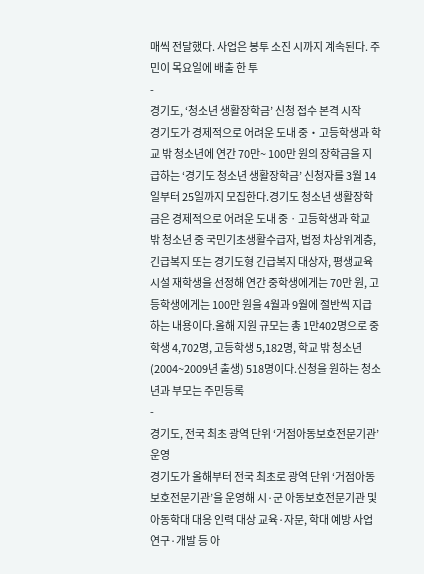매씩 전달했다. 사업은 봉투 소진 시까지 계속된다. 주민이 목요일에 배출 한 투
-
경기도, ‘청소년 생활장학금’ 신청 접수 본격 시작
경기도가 경제적으로 어려운 도내 중‧고등학생과 학교 밖 청소년에 연간 70만~ 100만 원의 장학금을 지급하는 ‘경기도 청소년 생활장학금’ 신청자를 3월 14일부터 25일까지 모집한다.경기도 청소년 생활장학금은 경제적으로 어려운 도내 중ㆍ고등학생과 학교 밖 청소년 중 국민기초생활수급자, 법정 차상위계층, 긴급복지 또는 경기도형 긴급복지 대상자, 평생교육시설 재학생을 선정해 연간 중학생에게는 70만 원, 고등학생에게는 100만 원을 4월과 9월에 절반씩 지급하는 내용이다.올해 지원 규모는 총 1만402명으로 중학생 4,702명, 고등학생 5,182명, 학교 밖 청소년(2004~2009년 출생) 518명이다.신청을 원하는 청소년과 부모는 주민등록
-
경기도, 전국 최초 광역 단위 ‘거점아동보호전문기관’ 운영
경기도가 올해부터 전국 최초로 광역 단위 ‘거점아동보호전문기관’을 운영해 시·군 아동보호전문기관 및 아동학대 대응 인력 대상 교육·자문, 학대 예방 사업 연구·개발 등 아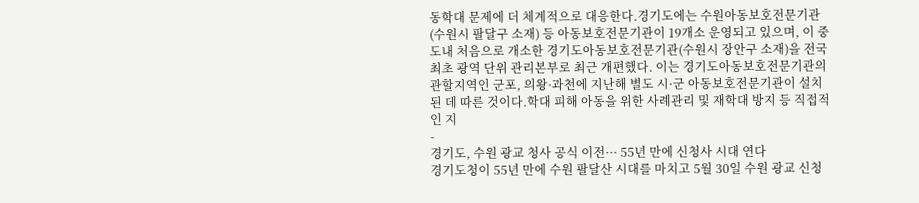동학대 문제에 더 체계적으로 대응한다.경기도에는 수원아동보호전문기관(수원시 팔달구 소재) 등 아동보호전문기관이 19개소 운영되고 있으며, 이 중 도내 처음으로 개소한 경기도아동보호전문기관(수원시 장안구 소재)을 전국 최초 광역 단위 관리본부로 최근 개편했다. 이는 경기도아동보호전문기관의 관할지역인 군포, 의왕·과천에 지난해 별도 시·군 아동보호전문기관이 설치된 데 따른 것이다.학대 피해 아동을 위한 사례관리 및 재학대 방지 등 직접적인 지
-
경기도, 수원 광교 청사 공식 이전··· 55년 만에 신청사 시대 연다
경기도청이 55년 만에 수원 팔달산 시대를 마치고 5월 30일 수원 광교 신청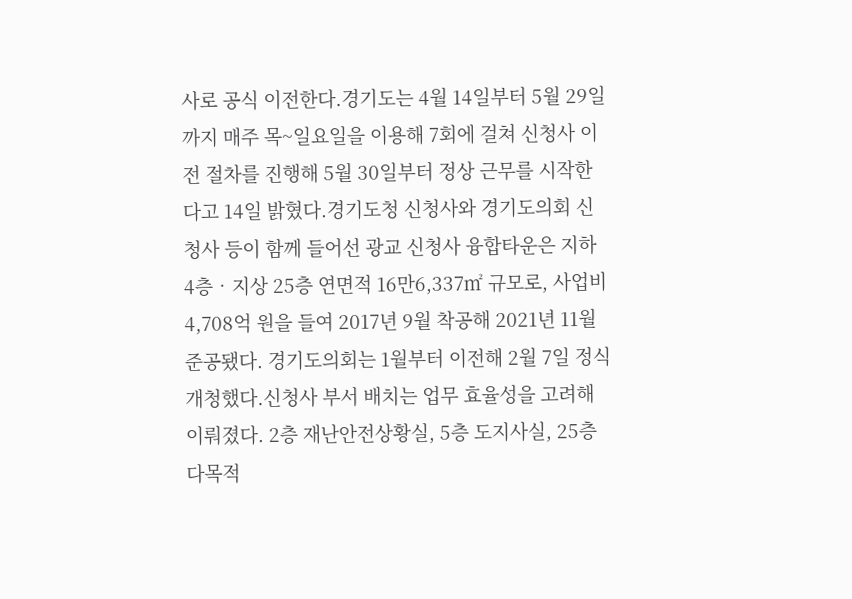사로 공식 이전한다.경기도는 4월 14일부터 5월 29일까지 매주 목~일요일을 이용해 7회에 걸쳐 신청사 이전 절차를 진행해 5월 30일부터 정상 근무를 시작한다고 14일 밝혔다.경기도청 신청사와 경기도의회 신청사 등이 함께 들어선 광교 신청사 융합타운은 지하 4층‧지상 25층 연면적 16만6,337㎡ 규모로, 사업비 4,708억 원을 들여 2017년 9월 착공해 2021년 11월 준공됐다. 경기도의회는 1월부터 이전해 2월 7일 정식 개청했다.신청사 부서 배치는 업무 효율성을 고려해 이뤄졌다. 2층 재난안전상황실, 5층 도지사실, 25층 다목적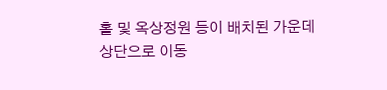홀 및 옥상정원 등이 배치된 가운데
상단으로 이동